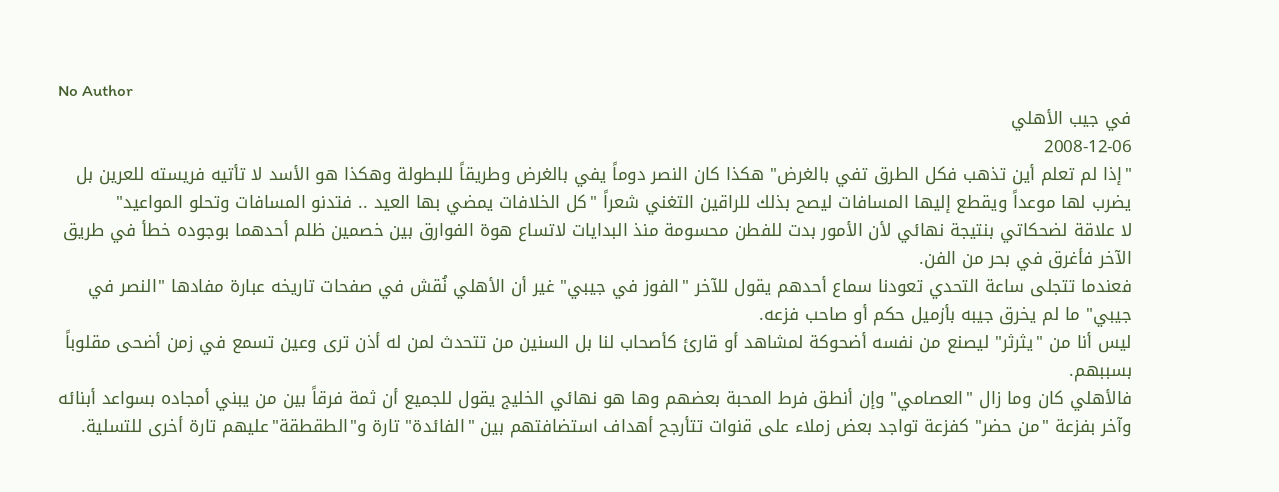No Author
في جيب الأهلي
2008-12-06
"إذا لم تعلم أين تذهب فكل الطرق تفي بالغرض" هكذا كان النصر دوماً يفي بالغرض وطريقاً للبطولة وهكذا هو الأسد لا تأتيه فريسته للعرين بل يضرب لها موعداً ويقطع إليها المسافات ليصح بذلك للراقين التغني شعراً "كل الخلافات يمضي بها العيد .. فتدنو المسافات وتحلو المواعيد"
لا علاقة لضحكاتي بنتيجة نهائي لأن الأمور بدت للفطن محسومة منذ البدايات لاتساع هوة الفوارق بين خصمين ظلم أحدهما بوجوده خطأ في طريق الآخر فأغرق في بحر من الفن.
فعندما تتجلى ساعة التحدي تعودنا سماع أحدهم يقول للآخر "الفوز في جيبي" غير أن الأهلي نُقش في صفحات تاريخه عبارة مفادها "النصر في جيبي" ما لم يخرق جيبه بأزميل حكم أو صاحب فزعه.
ليس أنا من "يثرثر" ليصنع من نفسه أضحوكة لمشاهد أو قارئ كأصحاب لنا بل السنين من تتحدث لمن له أذن ترى وعين تسمع في زمن أضحى مقلوباً بسببهم.
فالأهلي كان وما زال "العصامي" وإن أنطق فرط المحبة بعضهم وها هو نهائي الخليج يقول للجميع أن ثمة فرقاً بين من يبني أمجاده بسواعد أبنائه وآخر بفزعة "من حضر" كفزعة تواجد بعض زملاء على قنوات تتأرجح أهداف استضافتهم بين "الفائدة" تارة و"الطقطقة"عليهم تارة أخرى للتسلية.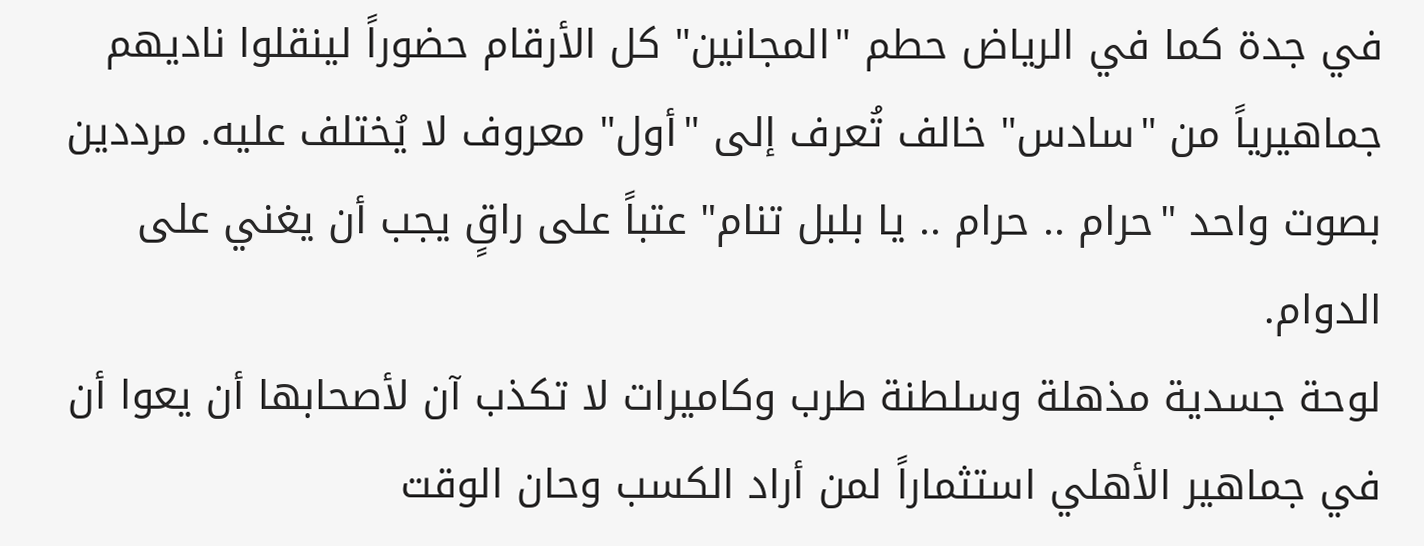في جدة كما في الرياض حطم "المجانين" كل الأرقام حضوراً لينقلوا ناديهم جماهيرياً من "سادس" خالف تُعرف إلى "أول" معروف لا يُختلف عليه. مرددين بصوت واحد "حرام .. حرام .. يا بلبل تنام" عتباً على راقٍ يجب أن يغني على الدوام.
لوحة جسدية مذهلة وسلطنة طرب وكاميرات لا تكذب آن لأصحابها أن يعوا أن في جماهير الأهلي استثماراً لمن أراد الكسب وحان الوقت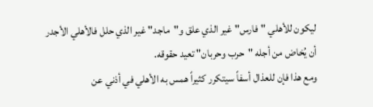ليكون للأهلي "فارس" غير الذي علق و"ماجد" غير الذي حلل فالأهلي الأجدر أن يُخاض من أجله "حرب وحربان" تعيد حقوقه.
ومع هذا فإن للعذال أسفاً سيتكرر كثيراً همس به الأهلي في أذني عن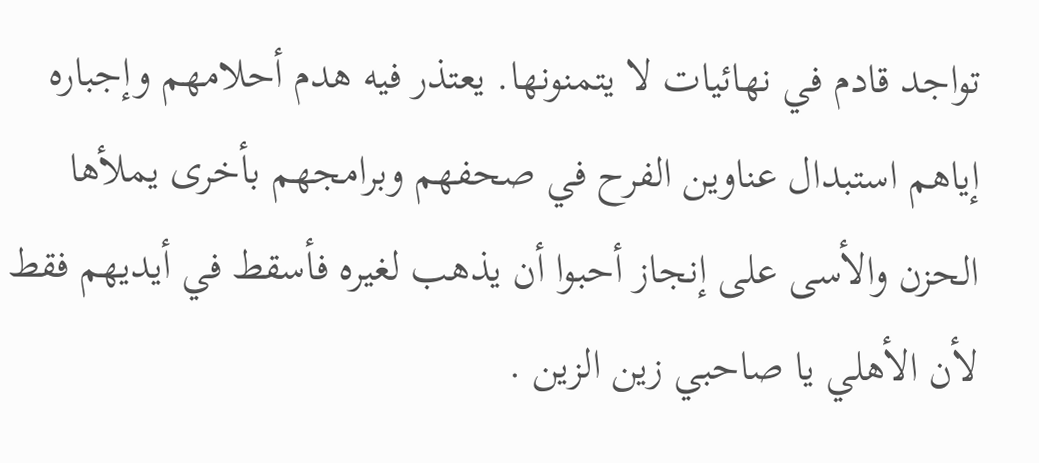تواجد قادم في نهائيات لا يتمنونها. يعتذر فيه هدم أحلامهم وإجباره إياهم استبدال عناوين الفرح في صحفهم وبرامجهم بأخرى يملأها الحزن والأسى على إنجاز أحبوا أن يذهب لغيره فأسقط في أيديهم فقط لأن الأهلي يا صاحبي زين الزين .